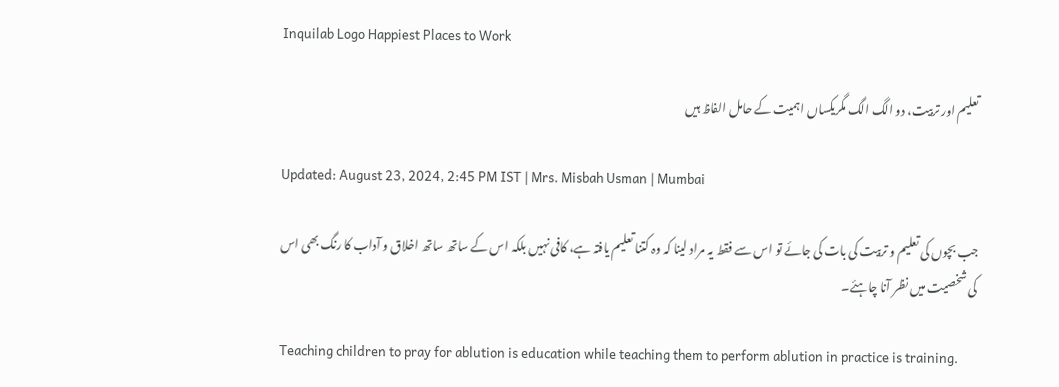Inquilab Logo Happiest Places to Work

تعلیم اور تربیت، دو الگ الگ مگریکساں اہمیت کے حامل الفاظ ہیں

Updated: August 23, 2024, 2:45 PM IST | Mrs. Misbah Usman | Mumbai

جب بچوں کی تعلیم و تربیت کی بات کی جائے تو اس سے فقط یہ مراد لینا کہ وہ کتنا تعلیم یافتہ ہے، کافی نہیں بلکہ اس کے ساتھ ساتھ اخلاق و آداب کا رنگ بھی اس کی شخصیت میں نظر آنا چاہئے۔

Teaching children to pray for ablution is education while teaching them to perform ablution in practice is training.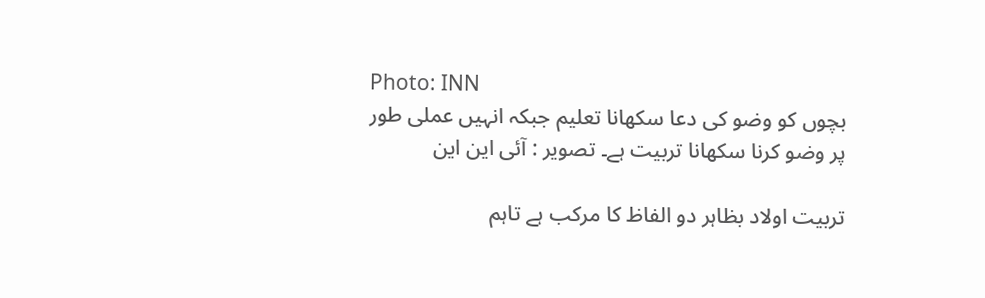Photo: INN
بچوں کو وضو کی دعا سکھانا تعلیم جبکہ انہیں عملی طور پر وضو کرنا سکھانا تربیت ہے۔ تصویر : آئی این این

تربیت اولاد بظاہر دو الفاظ کا مرکب ہے تاہم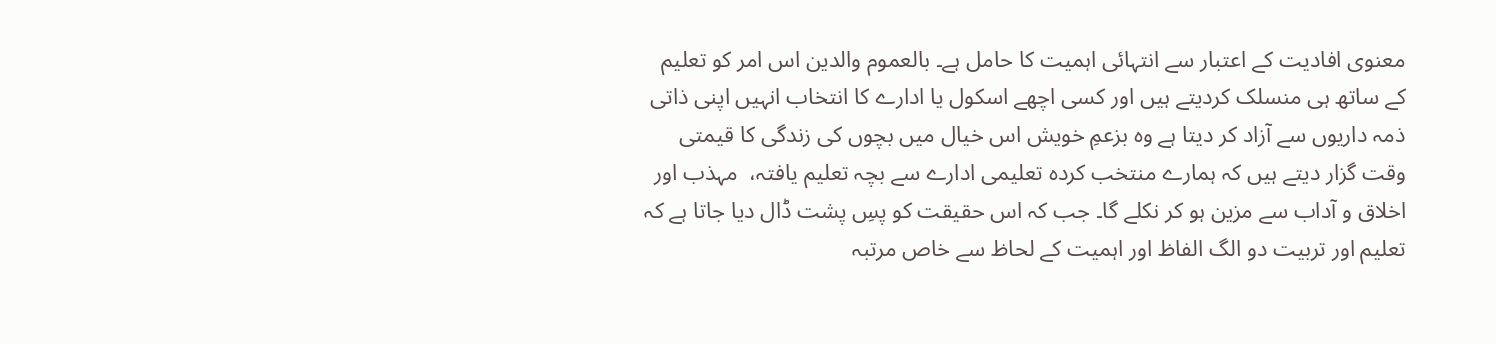معنوی افادیت کے اعتبار سے انتہائی اہمیت کا حامل ہے۔ بالعموم والدین اس امر کو تعلیم کے ساتھ ہی منسلک کردیتے ہیں اور کسی اچھے اسکول یا ادارے کا انتخاب انہیں اپنی ذاتی ذمہ داریوں سے آزاد کر دیتا ہے وہ بزعمِ خویش اس خیال میں بچوں کی زندگی کا قیمتی وقت گزار دیتے ہیں کہ ہمارے منتخب کردہ تعلیمی ادارے سے بچہ تعلیم یافتہ،  مہذب اور اخلاق و آداب سے مزین ہو کر نکلے گا۔ جب کہ اس حقیقت کو پسِ پشت ڈال دیا جاتا ہے کہ تعلیم اور تربیت دو الگ الفاظ اور اہمیت کے لحاظ سے خاص مرتبہ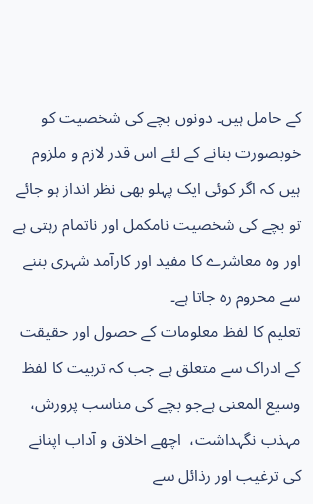کے حامل ہیں۔ دونوں بچے کی شخصیت کو خوبصورت بنانے کے لئے اس قدر لازم و ملزوم ہیں کہ اگر کوئی ایک پہلو بھی نظر انداز ہو جائے تو بچے کی شخصیت نامکمل اور ناتمام رہتی ہے اور وہ معاشرے کا مفید اور کارآمد شہری بننے سے محروم رہ جاتا ہے۔
تعلیم کا لفظ معلومات کے حصول اور حقیقت کے ادراک سے متعلق ہے جب کہ تربیت کا لفظ وسیع المعنی ہےجو بچے کی مناسب پرورش،  مہذب نگہداشت،  اچھے اخلاق و آداب اپنانے کی ترغیب اور رذائل سے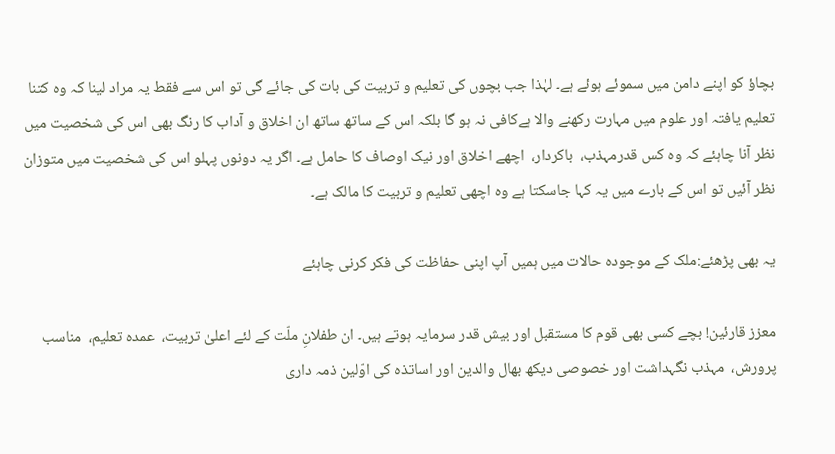بچاؤ کو اپنے دامن میں سموئے ہوئے ہے۔ لہٰذا جب بچوں کی تعلیم و تربیت کی بات کی جائے گی تو اس سے فقط یہ مراد لینا کہ وہ کتنا تعلیم یافتہ اور علوم میں مہارت رکھنے والا ہےکافی نہ ہو گا بلکہ اس کے ساتھ ساتھ ان اخلاق و آداب کا رنگ بھی اس کی شخصیت میں نظر آنا چاہئے کہ وہ کس قدرمہذب،  باکردار،  اچھے اخلاق اور نیک اوصاف کا حامل ہے۔ اگر یہ دونوں پہلو اس کی شخصیت میں متوزان نظر آئیں تو اس کے بارے میں یہ کہا جاسکتا ہے وہ اچھی تعلیم و تربیت کا مالک ہے۔

یہ بھی پڑھئے:ملک کے موجودہ حالات میں ہمیں آپ اپنی حفاظت کی فکر کرنی چاہئے

معزز قارئین! بچے کسی بھی قوم کا مستقبل اور بیش قدر سرمایہ ہوتے ہیں۔ ان طفلانِ ملّت کے لئے اعلیٰ تربیت،  عمدہ تعلیم،  مناسب پرورش،  مہذب نگہداشت اور خصوصی دیکھ بھال والدین اور اساتذہ کی اوّلین ذمہ داری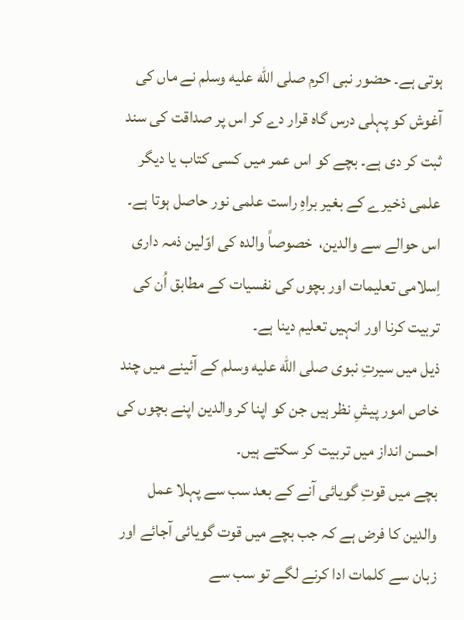ہوتی ہے۔ حضور نبی اکرم صلى الله عليه وسلم نے ماں کی آغوش کو پہلی درس گاہ قرار دے کر اس پر صداقت کی سند ثبت کر دی ہے۔ بچے کو اس عمر میں کسی کتاب یا دیگر علمی ذخیرے کے بغیر براہِ راست علمی نور حاصل ہوتا ہے۔ اس حوالے سے والدین،  خصوصاً والدہ کی اوّلین ذمہ داری اِسلامی تعلیمات اور بچوں کی نفسیات کے مطابق اُن کی تربیت کرنا اور انہیں تعلیم دینا ہے۔
ذیل میں سیرتِ نبوی صلى الله عليه وسلم کے آئینے میں چند خاص امور پیشِ نظر ہیں جن کو اپنا کر والدین اپنے بچوں کی احسن انداز میں تربیت کر سکتے ہیں۔
بچے میں قوتِ گویائی آنے کے بعد سب سے پہلا عمل
والدین کا فرض ہے کہ جب بچے میں قوت گویائی آجائے اور زبان سے کلمات ادا کرنے لگے تو سب سے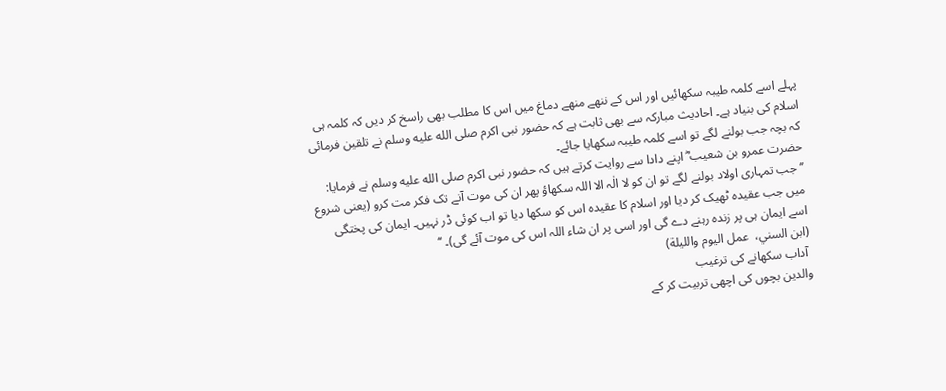پہلے اسے کلمہ طیبہ سکھائیں اور اس کے ننھے منھے دماغ میں اس کا مطلب بھی راسخ کر دیں کہ کلمہ ہی اسلام کی بنیاد ہے۔ احادیث مبارکہ سے بھی ثابت ہے کہ حضور نبی اکرم صلى الله عليه وسلم نے تلقین فرمائی کہ بچہ جب بولنے لگے تو اسے کلمہ طیبہ سکھایا جائے۔
حضرت عمرو بن شعیب ؓ اپنے دادا سے روایت کرتے ہیں کہ حضور نبی اکرم صلى الله عليه وسلم نے فرمایا: ’’جب تمہاری اولاد بولنے لگے تو ان کو لا الٰہ الا اللہ سکھاؤ پھر ان کی موت آنے تک فکر مت کرو (یعنی شروع میں جب عقیدہ ٹھیک کر دیا اور اسلام کا عقیدہ اس کو سکھا دیا تو اب کوئی ڈر نہیں۔ ایمان کی پختگی اسے ایمان ہی پر زندہ رہنے دے گی اور اسی پر ان شاء اللہ اس کی موت آئے گی)۔ ‘‘
(ابن السني،  عمل الیوم واللیلة)
 آداب سکھانے کی ترغیب
والدین بچوں کی اچھی تربیت کر کے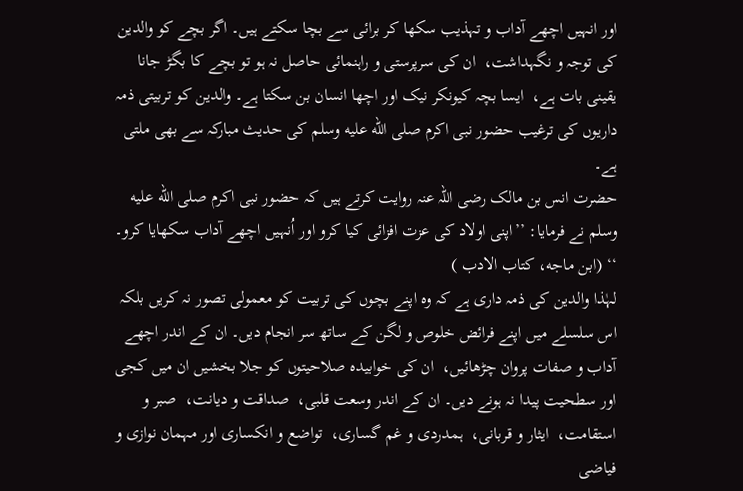اور انہیں اچھے آداب و تہذیب سکھا کر برائی سے بچا سکتے ہیں۔ اگر بچے کو والدین کی توجہ و نگہداشت،  ان کی سرپرستی و راہنمائی حاصل نہ ہو تو بچے کا بگڑ جانا یقینی بات ہے،  ایسا بچہ کیونکر نیک اور اچھا انسان بن سکتا ہے۔ والدین کو تربیتی ذمہ داریوں کی ترغیب حضور نبی اکرم صلى الله عليه وسلم کی حدیث مبارکہ سے بھی ملتی ہے۔
حضرت انس بن مالک رضی اللہ عنہ روایت کرتے ہیں کہ حضور نبی اکرم صلى الله عليه وسلم نے فرمایا: ’’اپنی اولاد کی عزت افزائی کیا کرو اور اُنہیں اچھے آداب سکھایا کرو۔ ‘‘ (ابن ماجه، کتاب الادب )
لہٰذا والدین کی ذمہ داری ہے کہ وہ اپنے بچوں کی تربیت کو معمولی تصور نہ کریں بلکہ اس سلسلے میں اپنے فرائض خلوص و لگن کے ساتھ سر انجام دیں۔ ان کے اندر اچھے آداب و صفات پروان چڑھائیں،  ان کی خوابیدہ صلاحیتوں کو جلا بخشیں ان میں کجی اور سطحیت پیدا نہ ہونے دیں۔ ان کے اندر وسعت قلبی،  صداقت و دیانت،  صبر و استقامت،  ایثار و قربانی،  ہمدردی و غم گساری،  تواضع و انکساری اور مہمان نوازی و فیاضی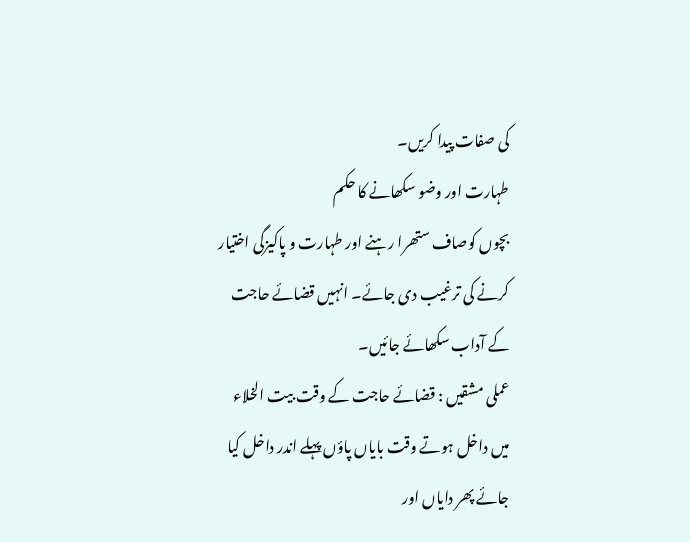کی صفات پیدا کریں۔
طہارت اور وضو سکھانے کا حکم
بچوں کوصاف ستھرا رہنے اور طہارت و پاکیزگی اختیار کرنے کی ترغیب دی جائے۔ انہیں قضائے حاجت کے آداب سکھائے جائیں۔
عملی مشقیں : قضائے حاجت کے وقت بیت الخلاء میں داخل ہوتے وقت بایاں پاؤں پہلے اندر داخل کیا جائے پھر دایاں اور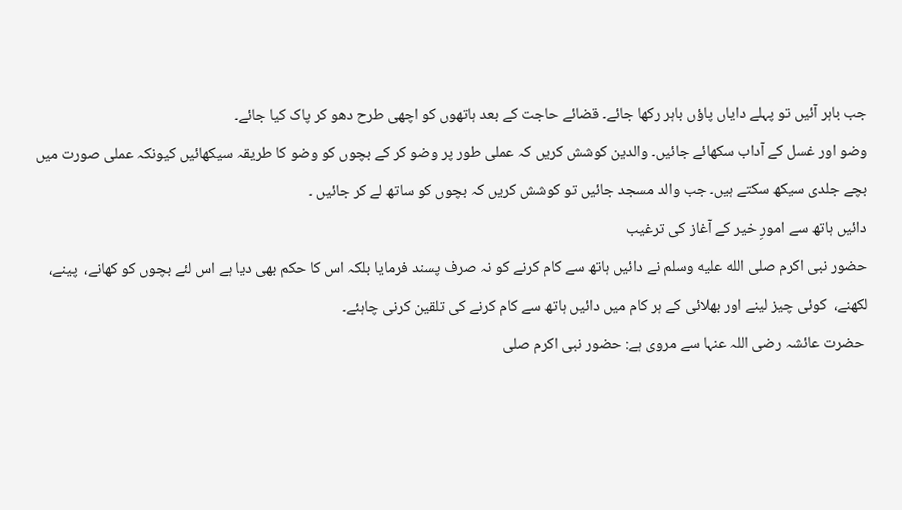جب باہر آئیں تو پہلے دایاں پاؤں باہر رکھا جائے۔ قضائے حاجت کے بعد ہاتھوں کو اچھی طرح دھو کر پاک کیا جائے۔
وضو اور غسل کے آداب سکھائے جائیں۔ والدین کوشش کریں کہ عملی طور پر وضو کر کے بچوں کو وضو کا طریقہ سیکھائیں کیونکہ عملی صورت میں بچے جلدی سیکھ سکتے ہیں۔ جب والد مسجد جائیں تو کوشش کریں کہ بچوں کو ساتھ لے کر جائیں ۔
دائیں ہاتھ سے امورِ خیر کے آغاز کی ترغیب
حضور نبی اکرم صلى الله عليه وسلم نے دائیں ہاتھ سے کام کرنے کو نہ صرف پسند فرمایا بلکہ اس کا حکم بھی دیا ہے اس لئے بچوں کو کھانے،  پینے،  لکھنے،  کوئی چیز لینے اور بھلائی کے ہر کام میں دائیں ہاتھ سے کام کرنے کی تلقین کرنی چاہئے۔
 حضرت عائشہ رضی اللہ عنہا سے مروی ہے: حضور نبی اکرم صلى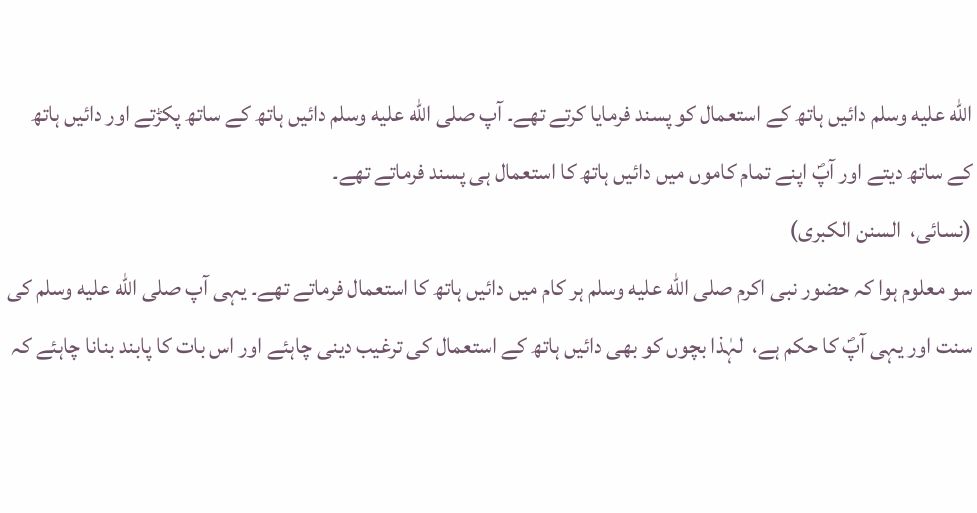الله عليه وسلم دائیں ہاتھ کے استعمال کو پسند فرمایا کرتے تھے۔ آپ صلى الله عليه وسلم دائیں ہاتھ کے ساتھ پکڑتے اور دائیں ہاتھ کے ساتھ دیتے اور آپؐ اپنے تمام کاموں میں دائیں ہاتھ کا استعمال ہی پسند فرماتے تھے۔
(نسائی،  السنن الکبری)
سو معلوم ہوا کہ حضور نبی اکرم صلى الله عليه وسلم ہر کام میں دائیں ہاتھ کا استعمال فرماتے تھے۔ یہی آپ صلى الله عليه وسلم کی سنت اور یہی آپؐ کا حکم ہے،  لہٰذا بچوں کو بھی دائیں ہاتھ کے استعمال کی ترغیب دینی چاہئے اور اس بات کا پابند بنانا چاہئے کہ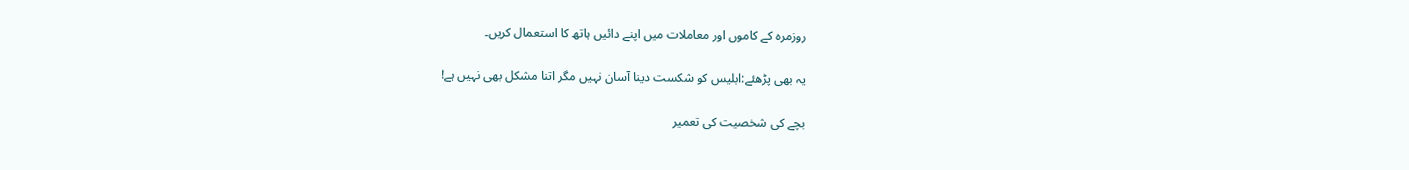روزمرہ کے کاموں اور معاملات میں اپنے دائیں ہاتھ کا استعمال کریں۔

یہ بھی پڑھئے:ابلیس کو شکست دینا آسان نہیں مگر اتنا مشکل بھی نہیں ہے!

بچے کی شخصیت کی تعمیر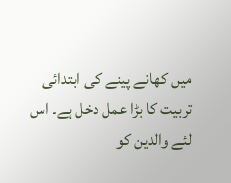میں کھانے پینے کی ابتدائی تربیت کا بڑا عمل دخل ہے۔ اس لئے والدین کو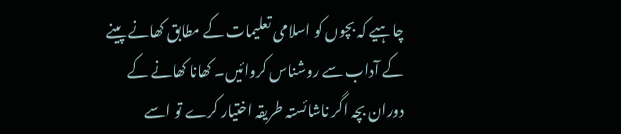چاہیے کہ بچوں کو اسلامی تعلیمات کے مطابق کھانے پینے کے آداب سے روشناس کروائیں۔ کھانا کھانے کے دوران بچہ اگر ناشائستہ طریقہ اختیار کرے تو اسے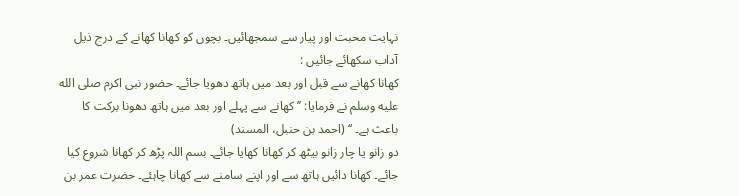نہایت محبت اور پیار سے سمجھائیں۔ بچوں کو کھانا کھانے کے درج ذیل آداب سکھائے جائیں :
کھانا کھانے سے قبل اور بعد میں ہاتھ دھویا جائے۔ حضور نبی اکرم صلى الله عليه وسلم نے فرمایا: ’’کھانے سے پہلے اور بعد میں ہاتھ دھونا برکت کا باعث ہے۔ ‘‘ (احمد بن حنبل، المسند)
دو زانو یا چار زانو بیٹھ کر کھانا کھایا جائے۔ بسم اللہ پڑھ کر کھانا شروع کیا جائے۔ کھانا دائیں ہاتھ سے اور اپنے سامنے سے کھانا چاہئے۔ حضرت عمر بن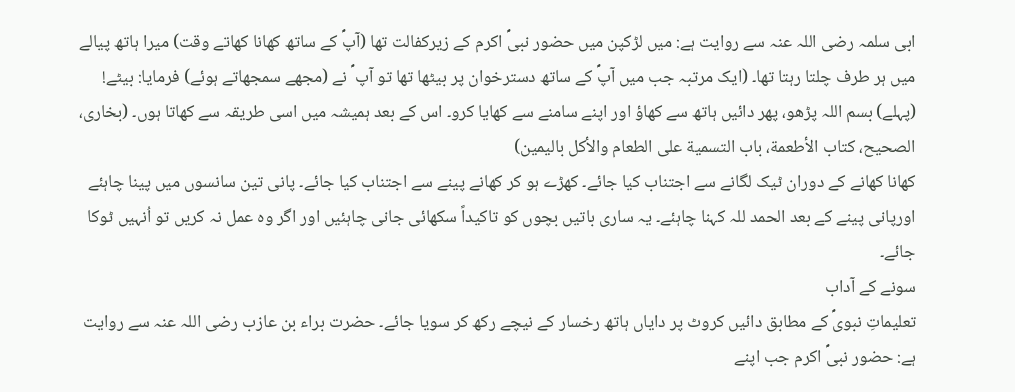ابی سلمہ رضی اللہ عنہ سے روایت ہے: میں لڑکپن میں حضور نبیؐ اکرم کے زیرکفالت تھا (آپؐ کے ساتھ کھانا کھاتے وقت) میرا ہاتھ پیالے میں ہر طرف چلتا رہتا تھا۔ (ایک مرتبہ جب میں آپؐ کے ساتھ دسترخوان پر بیٹھا تھا تو آپ ؐ نے (مجھے سمجھاتے ہوئے) فرمایا: بیٹے! (پہلے) بسم اللہ پڑھو، پھر دائیں ہاتھ سے کھاؤ اور اپنے سامنے سے کھایا کرو۔ اس کے بعد ہمیشہ میں اسی طریقہ سے کھاتا ہوں۔ (بخاری، الصحیح، کتاب الأطعمة، باب التسمیة علی الطعام والأکل بالیمین)
کھانا کھانے کے دوران ٹیک لگانے سے اجتناب کیا جائے۔ کھڑے ہو کر کھانے پینے سے اجتناب کیا جائے۔ پانی تین سانسوں میں پینا چاہئے اورپانی پینے کے بعد الحمد للہ کہنا چاہئے۔ یہ ساری باتیں بچوں کو تاکیداً سکھائی جانی چاہئیں اور اگر وہ عمل نہ کریں تو اُنہیں ٹوکا جائے۔
سونے کے آداب
تعلیماتِ نبویؐ کے مطابق دائیں کروٹ پر دایاں ہاتھ رخسار کے نیچے رکھ کر سویا جائے۔ حضرت براء بن عازب رضی اللہ عنہ سے روایت ہے: حضور نبیؐ اکرم جب اپنے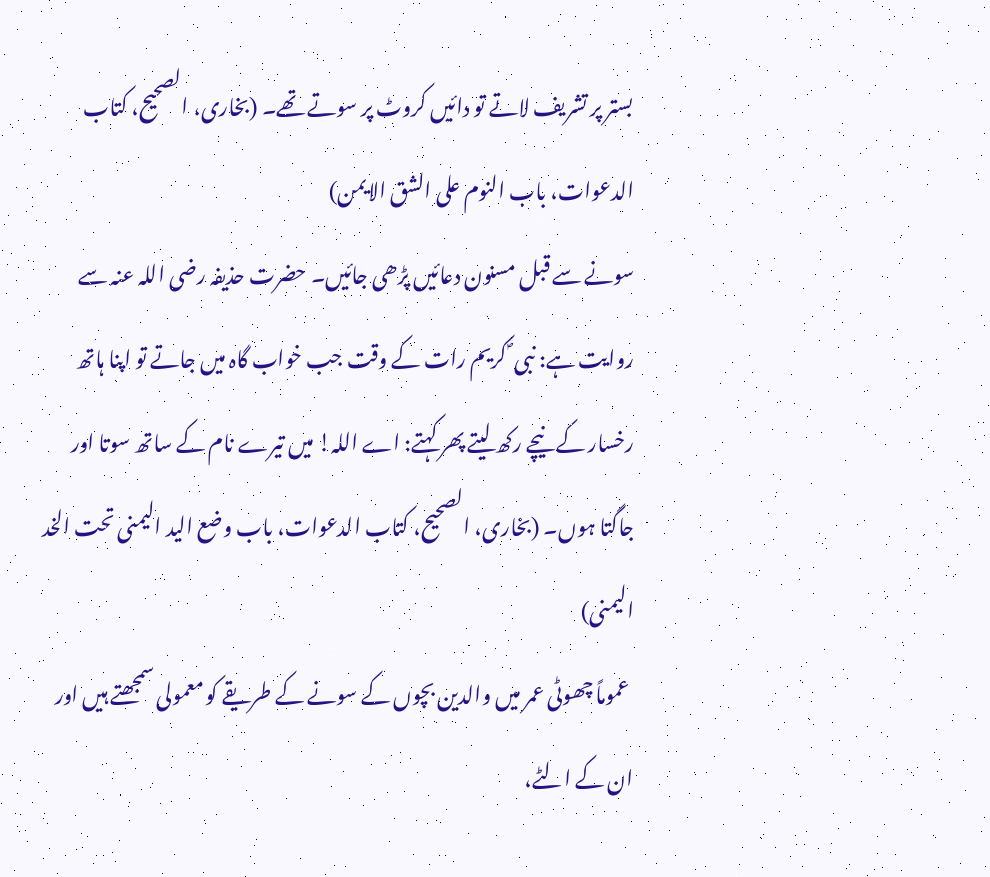بستر پر تشریف لاتے تو دائیں کروٹ پر سوتے تھے۔ (بخاری، الصحیح، کتاب الدعوات، باب النوم علی الشق الایمن)
سونے سے قبل مسنون دعائیں پڑھی جائیں۔ حضرت حذیفہ رضی اللہ عنہ سے روایت ہے: نبی ؐ کریم رات کے وقت جب خواب گاہ میں جاتے تو اپنا ہاتھ رخسار کے نیچے رکھ لیتے پھر کہتے: اے اللہ! میں تیرے نام کے ساتھ سوتا اور جاگتا ہوں۔ (بخاری، الصحیح، کتاب الدعوات، باب وضع الید الیمنی تحت الخد الیمنی)
 عموماً چھوٹی عمر میں والدین بچوں کے سونے کے طریقے کو معمولی سمجھتے ہیں اور ان کے الٹے،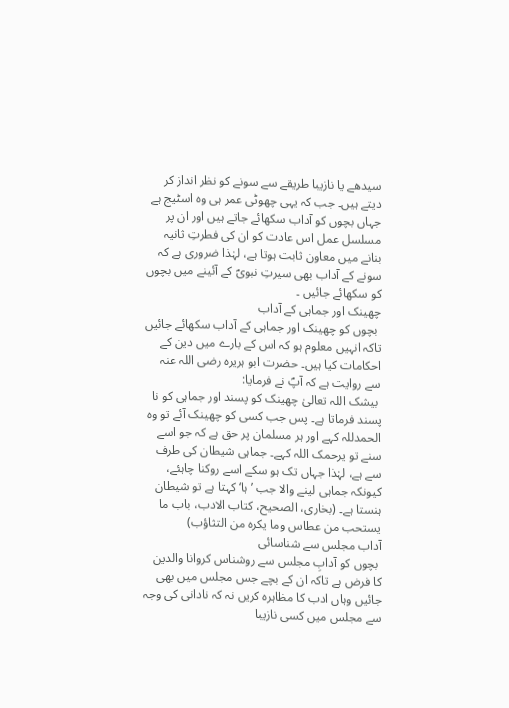سیدھے یا نازیبا طریقے سے سونے کو نظر انداز کر دیتے ہیں۔ جب کہ یہی چھوٹی عمر ہی وہ اسٹیج ہے جہاں بچوں کو آداب سکھائے جاتے ہیں اور ان پر مسلسل عمل اس عادت کو ان کی فطرتِ ثانیہ بنانے میں معاون ثابت ہوتا ہے، لہٰذا ضروری ہے کہ سونے کے آداب بھی سیرتِ نبویؐ کے آئینے میں بچوں کو سکھائے جائیں ۔
چھینک اور جماہی کے آداب
 بچوں کو چھینک اور جماہی کے آداب سکھائے جائیں تاکہ انہیں معلوم ہو کہ اس کے بارے میں دین کے احکامات کیا ہیں۔ حضرت ابو ہریرہ رضی اللہ عنہ سے روایت ہے کہ آپؐ نے فرمایا:
 بیشک اللہ تعالیٰ چھینک کو پسند اور جماہی کو نا پسند فرماتا ہے۔ پس جب کسی کو چھینک آئے تو وہ الحمدللہ کہے اور ہر مسلمان پر حق ہے کہ جو اسے سنے تو یرحمک اللہ کہے۔ جماہی شیطان کی طرف سے ہے، لہٰذا جہاں تک ہو سکے اسے روکنا چاہئے، کیونکہ جماہی لینے والا جب ’ہا‘ کہتا ہے تو شیطان ہنستا ہے۔ (بخاری، الصحیح، کتاب الادب، باب ما یستحب من عطاس وما یکره من التثاؤب)
آداب مجلس سے شناسائی
 بچوں کو آدابِ مجلس سے روشناس کروانا والدین کا فرض ہے تاکہ ان کے بچے جس مجلس میں بھی جائیں وہاں ادب کا مظاہرہ کریں نہ کہ نادانی کی وجہ سے مجلس میں کسی نازیبا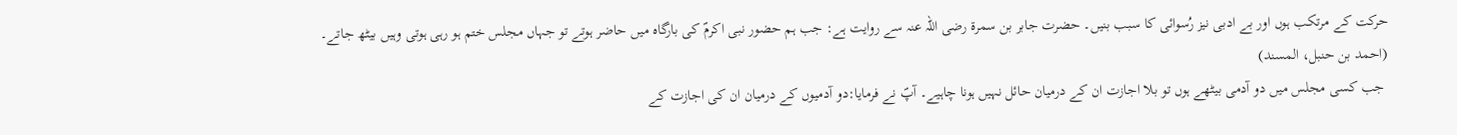حرکت کے مرتکب ہوں اور بے ادبی نیز رُسوائی کا سبب بنیں۔ حضرت جابر بن سمرۃ رضی اللہ عنہ سے روایت ہے: جب ہم حضور نبی اکرمؐ کی بارگاہ میں حاضر ہوتے تو جہاں مجلس ختم ہو رہی ہوتی وہیں بیٹھ جاتے۔ (احمد بن حنبل، المسند)
 جب کسی مجلس میں دو آدمی بیٹھے ہوں تو بلا اجازت ان کے درمیان حائل نہیں ہونا چاہیے۔ آپؐ نے فرمایا:دو آدمیوں کے درمیان ان کی اجازت کے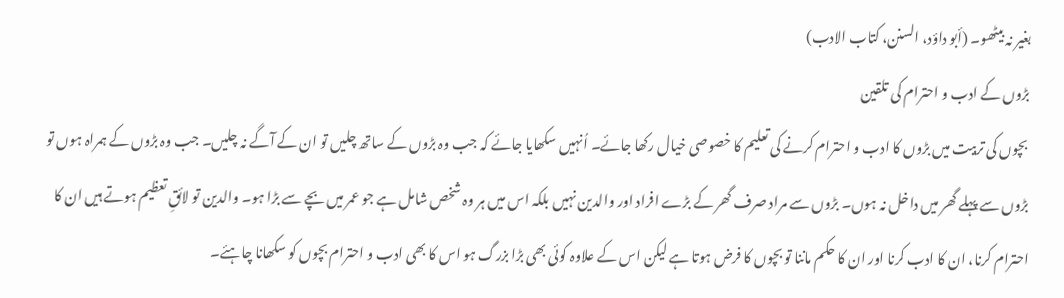بغیر نہ بیٹھو۔ (أبو داؤد، السنن، کتاب الادب)
بڑوں کے ادب و احترام کی تلقین
 بچوں کی تربیت میں بڑوں کا ادب و احترام کرنے کی تعلیم کا خصوصی خیال رکھا جائے۔ اُنہیں سکھایا جائے کہ جب وہ بڑوں کے ساتھ چلیں تو ان کے آگے نہ چلیں۔ جب وہ بڑوں کے ہمراہ ہوں تو بڑوں سے پہلے گھر میں داخل نہ ہوں۔ بڑوں سے مراد صرف گھر کے بڑے افراد اور والدین نہیں بلکہ اس میں ہر وہ شخص شامل ہے جو عمر میں بچے سے بڑا ہو۔ والدین تو لائقِ تعظیم ہوتے ہیں ان کا احترام کرنا، ان کا ادب کرنا اور ان کا حکم ماننا تو بچوں کا فرض ہوتا ہے لیکن اس کے علاوہ کوئی بھی بڑا بزرگ ہو اس کا بھی ادب و احترام بچوں کو سکھانا چاہئے۔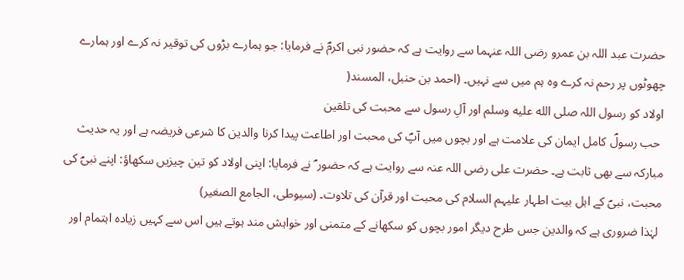حضرت عبد اللہ بن عمرو رضی اللہ عنہما سے روایت ہے کہ حضور نبی اکرمؐ نے فرمایا: جو ہمارے بڑوں کی توقیر نہ کرے اور ہمارے چھوٹوں پر رحم نہ کرے وہ ہم میں سے نہیں۔ (احمد بن حنبل، المسند(
اولاد کو رسول اللہ صلى الله عليه وسلم اور آلِ رسول سے محبت کی تلقین
 حب رسولؐ کامل ایمان کی علامت ہے اور بچوں میں آپؐ کی محبت اور اطاعت پیدا کرنا والدین کا شرعی فریضہ ہے اور یہ حدیث مبارکہ سے بھی ثابت ہے۔ حضرت علی رضی اللہ عنہ سے روایت ہے کہ حضور ؐ نے فرمایا: اپنی اولاد کو تین چیزیں سکھاؤ: اپنے نبیؐ کی محبت، نبیؐ کے اہل بیت اطہار علیہم السلام کی محبت اور قرآن کی تلاوت۔ (سیوطی، الجامع الصغیر)
 لہٰذا ضروری ہے کہ والدین جس طرح دیگر امور بچوں کو سکھانے کے متمنی اور خواہش مند ہوتے ہیں اس سے کہیں زیادہ اہتمام اور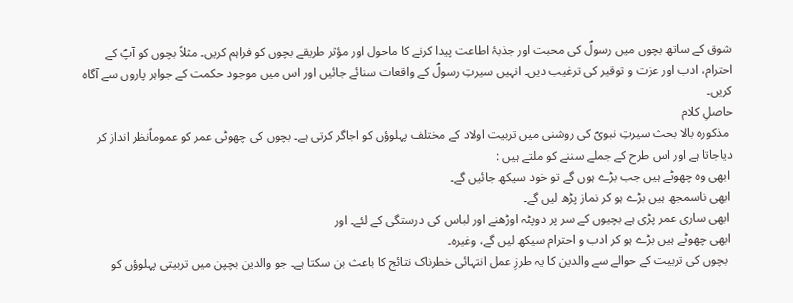شوق کے ساتھ بچوں میں رسولؐ کی محبت اور جذبۂ اطاعت پیدا کرنے کا ماحول اور مؤثر طریقے بچوں کو فراہم کریں۔ مثلاً بچوں کو آپؐ کے احترام، ادب اور عزت و توقیر کی ترغیب دیں۔ انہیں سیرتِ رسولؐ کے واقعات سنائے جائیں اور اس میں موجود حکمت کے جواہر پاروں سے آگاہ کریں۔
حاصلِ کلام
 مذکورہ بالا بحث سیرتِ نبویؐ کی روشنی میں تربیت اولاد کے مختلف پہلوؤں کو اجاگر کرتی ہے۔ بچوں کی چھوٹی عمر کو عموماًنظر انداز کر دیاجاتا ہے اور اس طرح کے جملے سننے کو ملتے ہیں :
 ابھی وہ چھوٹے ہیں جب بڑے ہوں گے تو خود سیکھ جائیں گے۔
 ابھی ناسمجھ ہیں بڑے ہو کر نماز پڑھ لیں گے۔
 ابھی ساری عمر پڑی ہے بچیوں کے سر پر دوپٹہ اوڑھنے اور لباس کی درستگی کے لئے۔ اور
 ابھی چھوٹے ہیں بڑے ہو کر ادب و احترام سیکھ لیں گے، وغیرہ۔
  بچوں کی تربیت کے حوالے سے والدین کا یہ طرزِ عمل انتہائی خطرناک نتائج کا باعث بن سکتا ہے۔ جو والدین بچپن میں تربیتی پہلوؤں کو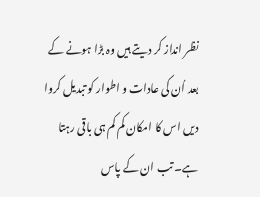نظر انداز کر دیتے ہیں وہ بڑا ہونے کے بعد اُن کی عادات و اطوار کو تبدیل کروا دیں اس کا امکان کم کم ہی باقی رہتا ہے۔ تب ان کے پاس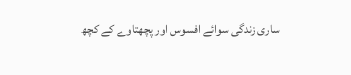ساری زندگی سوائے افسوس اور پچھتاوے کے کچھ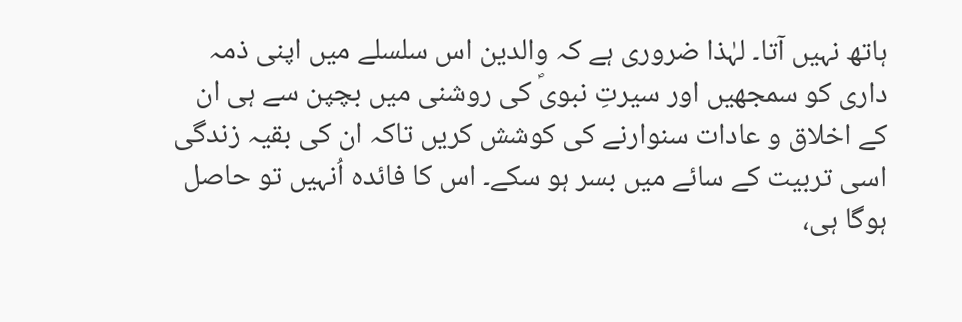ہاتھ نہیں آتا۔ لہٰذا ضروری ہے کہ والدین اس سلسلے میں اپنی ذمہ داری کو سمجھیں اور سیرتِ نبویؐ کی روشنی میں بچپن سے ہی ان کے اخلاق و عادات سنوارنے کی کوشش کریں تاکہ ان کی بقیہ زندگی اسی تربیت کے سائے میں بسر ہو سکے۔ اس کا فائدہ اُنہیں تو حاصل ہوگا ہی،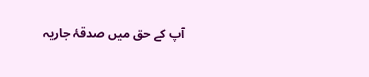آپ کے حق میں صدقۂ جاریہ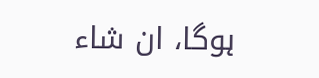ہوگا، ان شاء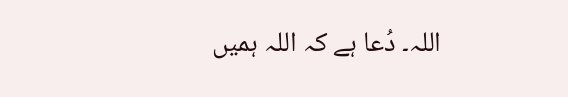اللہ۔ دُعا ہے کہ اللہ ہمیں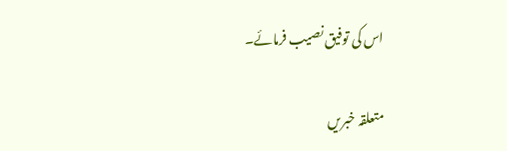اس کی توفیق نصیب فرمائے۔

متعلقہ خبریں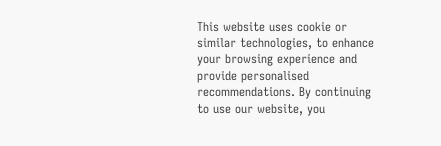This website uses cookie or similar technologies, to enhance your browsing experience and provide personalised recommendations. By continuing to use our website, you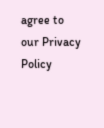agree to our Privacy Policy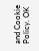and Cookie Policy. OK